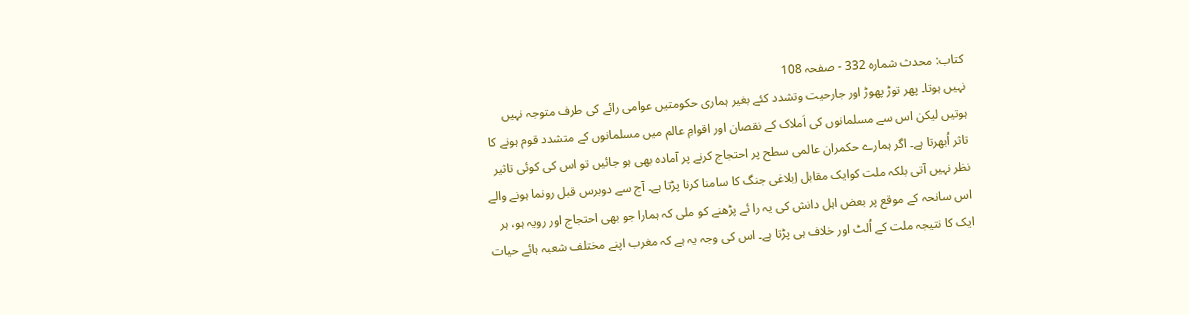کتاب: محدث شمارہ 332 - صفحہ 108
نہیں ہوتا۔ پھر توڑ پھوڑ اور جارحیت وتشدد کئے بغیر ہماری حکومتیں عوامی رائے کی طرف متوجہ نہیں ہوتیں لیکن اس سے مسلمانوں کی اَملاک کے نقصان اور اقوامِ عالم میں مسلمانوں کے متشدد قوم ہونے کا تاثر اُبھرتا ہے۔ اگر ہمارے حکمران عالمی سطح پر احتجاج کرنے پر آمادہ بھی ہو جائیں تو اس کی کوئی تاثیر نظر نہیں آتی بلکہ ملت کوایک مقابل اِبلاغی جنگ کا سامنا کرنا پڑتا ہے۔ آج سے دوبرس قبل رونما ہونے والے اس سانحہ کے موقع پر بعض اہل دانش کی یہ را ئے پڑھنے کو ملی کہ ہمارا جو بھی احتجاج اور رویہ ہو، ہر ایک کا نتیجہ ملت کے اُلٹ اور خلاف ہی پڑتا ہے۔ اس کی وجہ یہ ہے کہ مغرب اپنے مختلف شعبہ ہائے حیات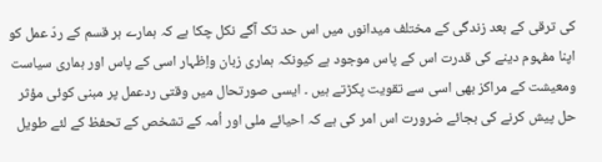کی ترقی کے بعد زندگی کے مختلف میدانوں میں اس حد تک آگے نکل چکا ہے کہ ہمارے ہر قسم کے ردّ عمل کو اپنا مفہوم دینے کی قدرت اس کے پاس موجود ہے کیونکہ ہماری زبان واِظہار اسی کے پاس اور ہماری سیاست ومعیشت کے مراکز بھی اسی سے تقویت پکڑتے ہیں ۔ ایسی صورتحال میں وقتی ردعمل پر مبنی کوئی مؤثر حل پیش کرنے کی بجائے ضرورت اس امر کی ہے کہ احیائے ملی اور اُمہ کے تشخص کے تحفظ کے لئے طویل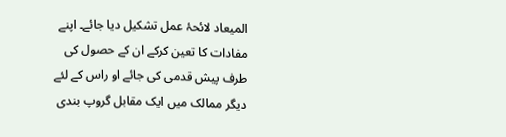المیعاد لائحۂ عمل تشکیل دیا جائے۔ اپنے مفادات کا تعین کرکے ان کے حصول کی طرف پیش قدمی کی جائے او راس کے لئے دیگر ممالک میں ایک مقابل گروپ بندی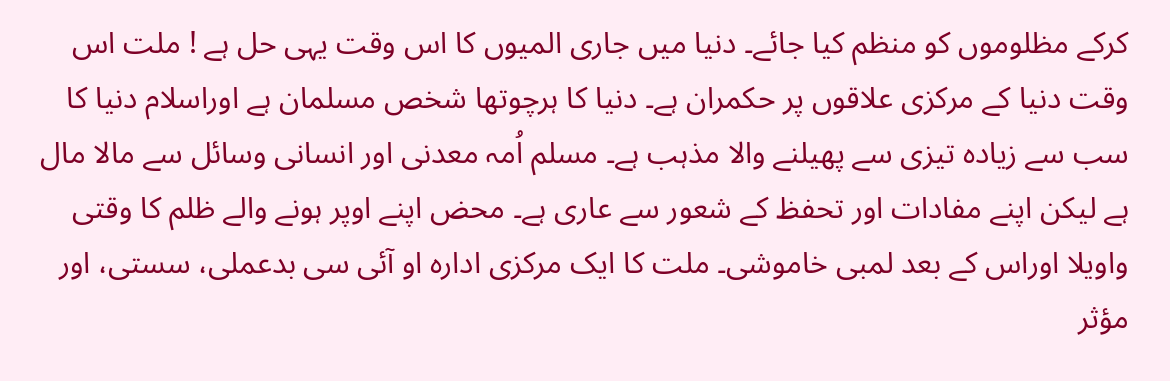کرکے مظلوموں کو منظم کیا جائے۔ دنیا میں جاری المیوں کا اس وقت یہی حل ہے ! ملت اس وقت دنیا کے مرکزی علاقوں پر حکمران ہے۔ دنیا کا ہرچوتھا شخص مسلمان ہے اوراسلام دنیا کا سب سے زیادہ تیزی سے پھیلنے والا مذہب ہے۔ مسلم اُمہ معدنی اور انسانی وسائل سے مالا مال ہے لیکن اپنے مفادات اور تحفظ کے شعور سے عاری ہے۔ محض اپنے اوپر ہونے والے ظلم کا وقتی واویلا اوراس کے بعد لمبی خاموشی۔ ملت کا ایک مرکزی ادارہ او آئی سی بدعملی، سستی، اور مؤثر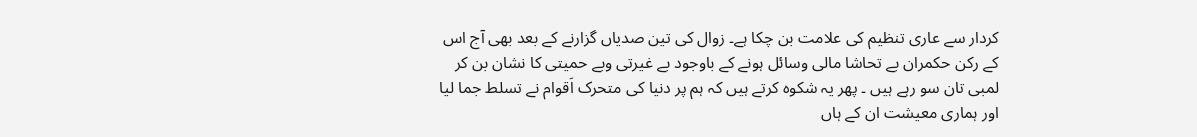کردار سے عاری تنظیم کی علامت بن چکا ہے۔ زوال کی تین صدیاں گزارنے کے بعد بھی آج اس کے رکن حکمران بے تحاشا مالی وسائل ہونے کے باوجود بے غیرتی وبے حمیتی کا نشان بن کر لمبی تان سو رہے ہیں ۔ پھر یہ شکوہ کرتے ہیں کہ ہم پر دنیا کی متحرک اَقوام نے تسلط جما لیا اور ہماری معیشت ان کے ہاں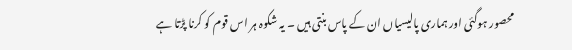محصور ہوگئی اور ہماری پالیسیاں ان کے پاس بنتی ہیں ۔ یہ شکوہ ہر اس قوم کو کرنا پڑتا ہے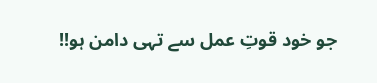جو خود قوتِ عمل سے تہی دامن ہو!!